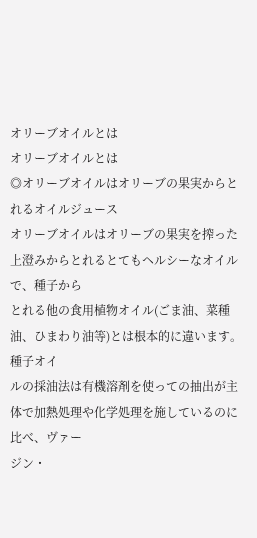オリーブオイルとは
オリーブオイルとは
◎オリーブオイルはオリーブの果実からとれるオイルジュース
オリーブオイルはオリーブの果実を搾った上澄みからとれるとてもヘルシーなオイルで、種子から
とれる他の食用植物オイル(ごま油、菜種油、ひまわり油等)とは根本的に違います。種子オイ
ルの採油法は有機溶剤を使っての抽出が主体で加熱処理や化学処理を施しているのに比べ、ヴァー
ジン・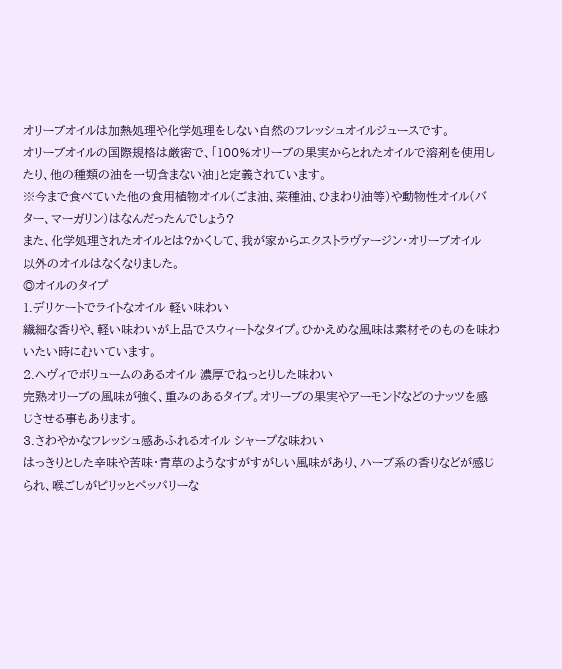オリーブオイルは加熱処理や化学処理をしない自然のフレッシュオイルジュースです。
オリーブオイルの国際規格は厳密で、「100%オリーブの果実からとれたオイルで溶剤を使用し
たり、他の種類の油を一切含まない油」と定義されています。
※今まで食べていた他の食用植物オイル(ごま油、菜種油、ひまわり油等)や動物性オイル(バ
ター、マーガリン)はなんだったんでしょう?
また、化学処理されたオイルとは?かくして、我が家からエクストラヴァージン・オリーブオイル
以外のオイルはなくなりました。
◎オイルのタイプ
1.デリケートでライトなオイル 軽い味わい
繊細な香りや、軽い味わいが上品でスウィートなタイプ。ひかえめな風味は素材そのものを味わ
いたい時にむいています。
2.へヴィでボリュームのあるオイル 濃厚でねっとりした味わい
完熟オリーブの風味が強く、重みのあるタイプ。オリーブの果実やアーモンドなどのナッツを感
じさせる事もあります。
3.さわやかなフレッシュ感あふれるオイル シャープな味わい
はっきりとした辛味や苦味・青草のようなすがすがしい風味があり、ハーブ系の香りなどが感じ
られ、喉ごしがピリッとペッパリーな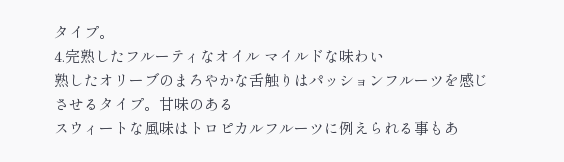タイプ。
4.完熟したフルーティなオイル マイルドな味わい
熟したオリーブのまろやかな舌触りはパッションフルーツを感じさせるタイプ。甘味のある
スウィートな風味はトロピカルフルーツに例えられる事もあ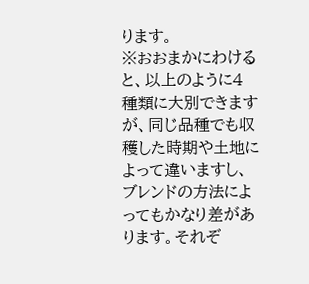ります。
※おおまかにわけると、以上のように4種類に大別できますが、同じ品種でも収穫した時期や土地に
よって違いますし、ブレンドの方法によってもかなり差があります。それぞ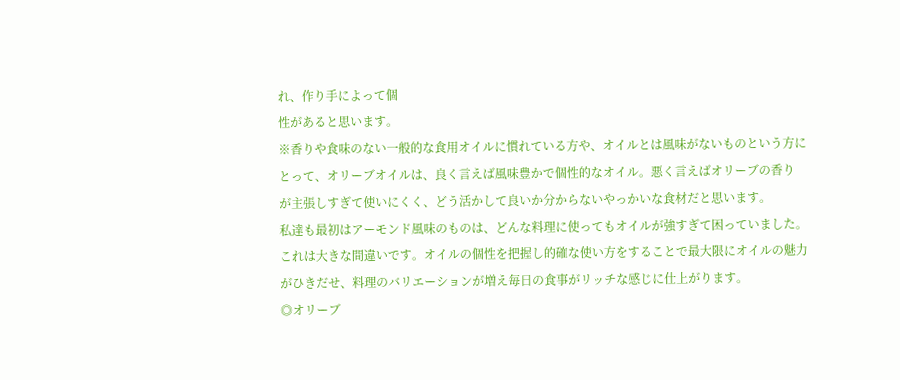れ、作り手によって個
性があると思います。
※香りや食味のない一般的な食用オイルに慣れている方や、オイルとは風味がないものという方に
とって、オリーブオイルは、良く言えば風味豊かで個性的なオイル。悪く言えばオリーブの香り
が主張しすぎて使いにくく、どう活かして良いか分からないやっかいな食材だと思います。
私達も最初はアーモンド風味のものは、どんな料理に使ってもオイルが強すぎて困っていました。
これは大きな間違いです。オイルの個性を把握し的確な使い方をすることで最大限にオイルの魅力
がひきだせ、料理のバリエーションが増え毎日の食事がリッチな感じに仕上がります。
◎オリーブ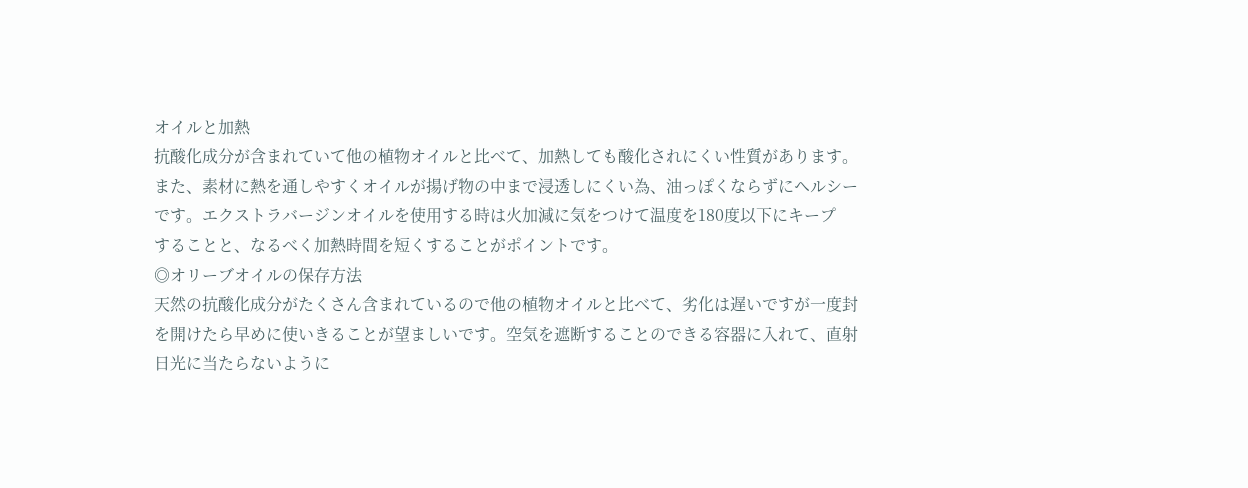オイルと加熱
抗酸化成分が含まれていて他の植物オイルと比べて、加熱しても酸化されにくい性質があります。
また、素材に熱を通しやすくオイルが揚げ物の中まで浸透しにくい為、油っぽくならずにヘルシー
です。エクストラバージンオイルを使用する時は火加減に気をつけて温度を180度以下にキープ
することと、なるべく加熱時間を短くすることがポイントです。
◎オリーブオイルの保存方法
天然の抗酸化成分がたくさん含まれているので他の植物オイルと比べて、劣化は遅いですが一度封
を開けたら早めに使いきることが望ましいです。空気を遮断することのできる容器に入れて、直射
日光に当たらないように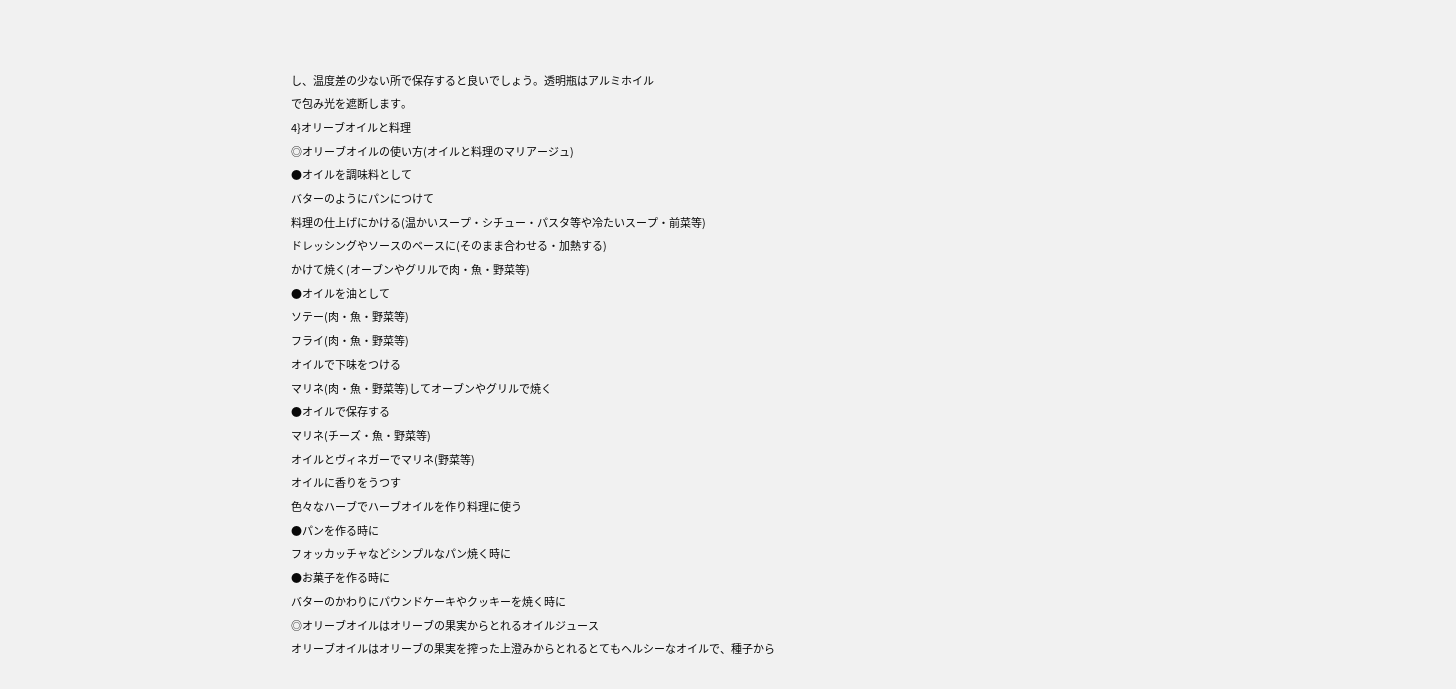し、温度差の少ない所で保存すると良いでしょう。透明瓶はアルミホイル
で包み光を遮断します。
4}オリーブオイルと料理
◎オリーブオイルの使い方(オイルと料理のマリアージュ)
●オイルを調味料として
バターのようにパンにつけて
料理の仕上げにかける(温かいスープ・シチュー・パスタ等や冷たいスープ・前菜等)
ドレッシングやソースのベースに(そのまま合わせる・加熱する)
かけて焼く(オーブンやグリルで肉・魚・野菜等)
●オイルを油として
ソテー(肉・魚・野菜等)
フライ(肉・魚・野菜等)
オイルで下味をつける
マリネ(肉・魚・野菜等)してオーブンやグリルで焼く
●オイルで保存する
マリネ(チーズ・魚・野菜等)
オイルとヴィネガーでマリネ(野菜等)
オイルに香りをうつす
色々なハーブでハーブオイルを作り料理に使う
●パンを作る時に
フォッカッチャなどシンプルなパン焼く時に
●お菓子を作る時に
バターのかわりにパウンドケーキやクッキーを焼く時に
◎オリーブオイルはオリーブの果実からとれるオイルジュース
オリーブオイルはオリーブの果実を搾った上澄みからとれるとてもヘルシーなオイルで、種子から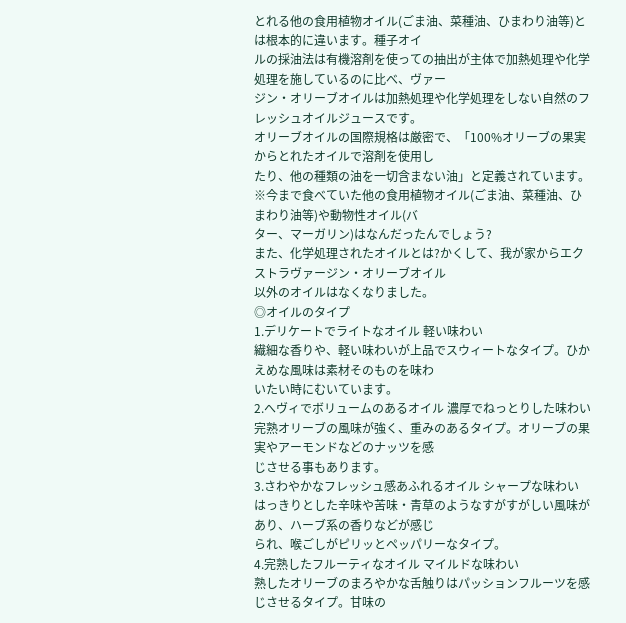とれる他の食用植物オイル(ごま油、菜種油、ひまわり油等)とは根本的に違います。種子オイ
ルの採油法は有機溶剤を使っての抽出が主体で加熱処理や化学処理を施しているのに比べ、ヴァー
ジン・オリーブオイルは加熱処理や化学処理をしない自然のフレッシュオイルジュースです。
オリーブオイルの国際規格は厳密で、「100%オリーブの果実からとれたオイルで溶剤を使用し
たり、他の種類の油を一切含まない油」と定義されています。
※今まで食べていた他の食用植物オイル(ごま油、菜種油、ひまわり油等)や動物性オイル(バ
ター、マーガリン)はなんだったんでしょう?
また、化学処理されたオイルとは?かくして、我が家からエクストラヴァージン・オリーブオイル
以外のオイルはなくなりました。
◎オイルのタイプ
1.デリケートでライトなオイル 軽い味わい
繊細な香りや、軽い味わいが上品でスウィートなタイプ。ひかえめな風味は素材そのものを味わ
いたい時にむいています。
2.へヴィでボリュームのあるオイル 濃厚でねっとりした味わい
完熟オリーブの風味が強く、重みのあるタイプ。オリーブの果実やアーモンドなどのナッツを感
じさせる事もあります。
3.さわやかなフレッシュ感あふれるオイル シャープな味わい
はっきりとした辛味や苦味・青草のようなすがすがしい風味があり、ハーブ系の香りなどが感じ
られ、喉ごしがピリッとペッパリーなタイプ。
4.完熟したフルーティなオイル マイルドな味わい
熟したオリーブのまろやかな舌触りはパッションフルーツを感じさせるタイプ。甘味の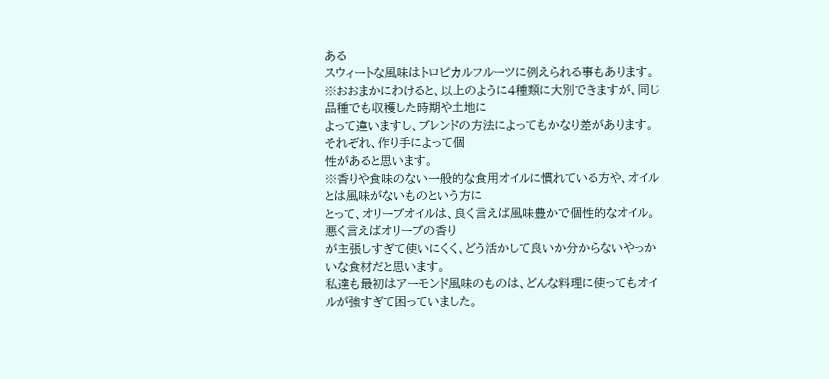ある
スウィートな風味はトロピカルフルーツに例えられる事もあります。
※おおまかにわけると、以上のように4種類に大別できますが、同じ品種でも収穫した時期や土地に
よって違いますし、ブレンドの方法によってもかなり差があります。それぞれ、作り手によって個
性があると思います。
※香りや食味のない一般的な食用オイルに慣れている方や、オイルとは風味がないものという方に
とって、オリーブオイルは、良く言えば風味豊かで個性的なオイル。悪く言えばオリーブの香り
が主張しすぎて使いにくく、どう活かして良いか分からないやっかいな食材だと思います。
私達も最初はアーモンド風味のものは、どんな料理に使ってもオイルが強すぎて困っていました。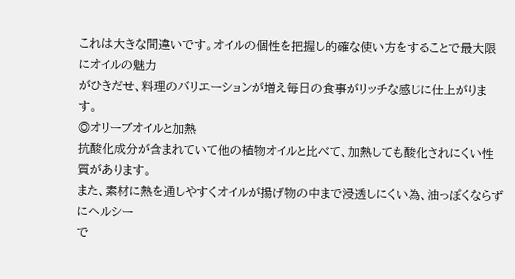これは大きな間違いです。オイルの個性を把握し的確な使い方をすることで最大限にオイルの魅力
がひきだせ、料理のバリエーションが増え毎日の食事がリッチな感じに仕上がります。
◎オリーブオイルと加熱
抗酸化成分が含まれていて他の植物オイルと比べて、加熱しても酸化されにくい性質があります。
また、素材に熱を通しやすくオイルが揚げ物の中まで浸透しにくい為、油っぽくならずにヘルシー
で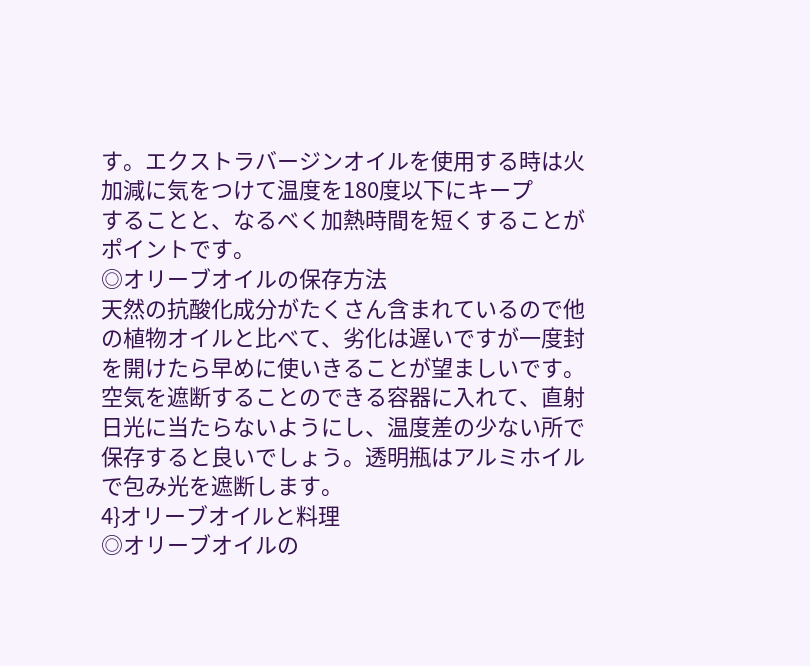す。エクストラバージンオイルを使用する時は火加減に気をつけて温度を180度以下にキープ
することと、なるべく加熱時間を短くすることがポイントです。
◎オリーブオイルの保存方法
天然の抗酸化成分がたくさん含まれているので他の植物オイルと比べて、劣化は遅いですが一度封
を開けたら早めに使いきることが望ましいです。空気を遮断することのできる容器に入れて、直射
日光に当たらないようにし、温度差の少ない所で保存すると良いでしょう。透明瓶はアルミホイル
で包み光を遮断します。
4}オリーブオイルと料理
◎オリーブオイルの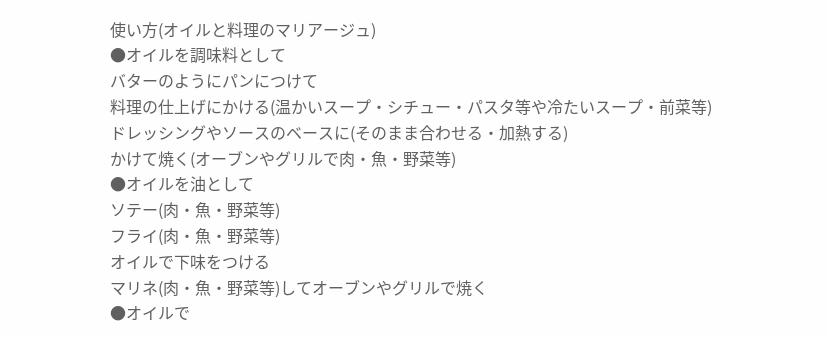使い方(オイルと料理のマリアージュ)
●オイルを調味料として
バターのようにパンにつけて
料理の仕上げにかける(温かいスープ・シチュー・パスタ等や冷たいスープ・前菜等)
ドレッシングやソースのベースに(そのまま合わせる・加熱する)
かけて焼く(オーブンやグリルで肉・魚・野菜等)
●オイルを油として
ソテー(肉・魚・野菜等)
フライ(肉・魚・野菜等)
オイルで下味をつける
マリネ(肉・魚・野菜等)してオーブンやグリルで焼く
●オイルで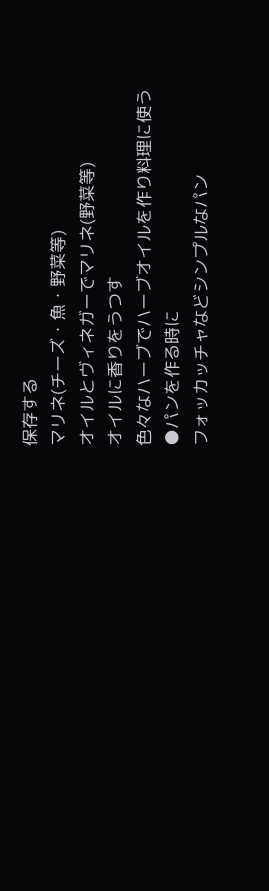保存する
マリネ(チーズ・魚・野菜等)
オイルとヴィネガーでマリネ(野菜等)
オイルに香りをうつす
色々なハーブでハーブオイルを作り料理に使う
●パンを作る時に
フォッカッチャなどシンプルなパン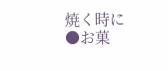焼く時に
●お菓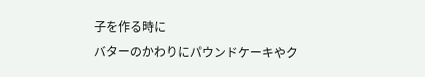子を作る時に
バターのかわりにパウンドケーキやク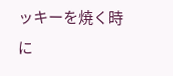ッキーを焼く時に